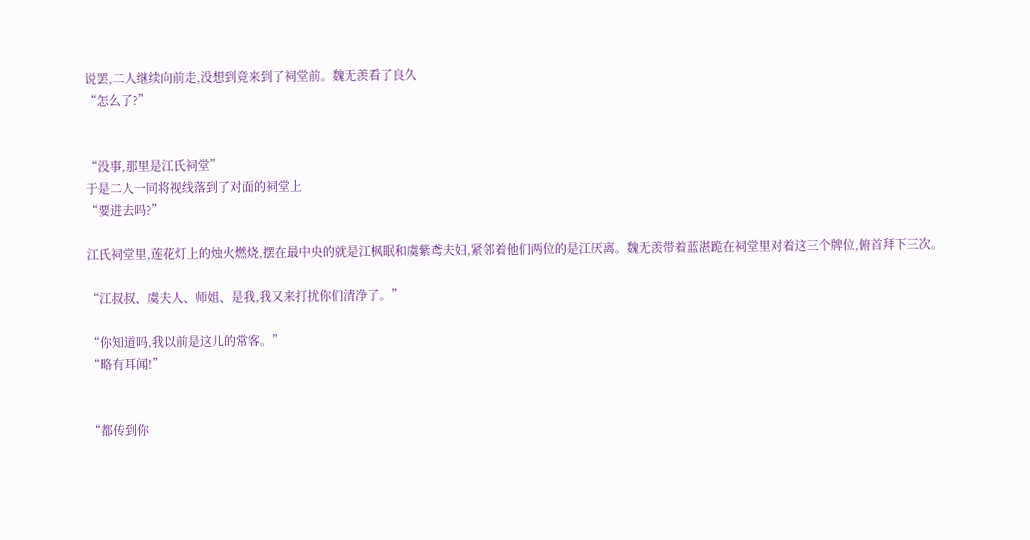说罢,二人继续向前走,没想到竟来到了祠堂前。魏无羡看了良久
“怎么了?”


“没事,那里是江氏祠堂”
于是二人一同将视线落到了对面的祠堂上
“要进去吗?”

江氏祠堂里,莲花灯上的烛火燃烧,摆在最中央的就是江枫眠和虞紫鸢夫妇,紧邻着他们两位的是江厌离。魏无羡带着蓝湛跪在祠堂里对着这三个牌位,俯首拜下三次。

“江叔叔、虞夫人、师姐、是我,我又来打扰你们清净了。”

“你知道吗,我以前是这儿的常客。”
“略有耳闻!”


“都传到你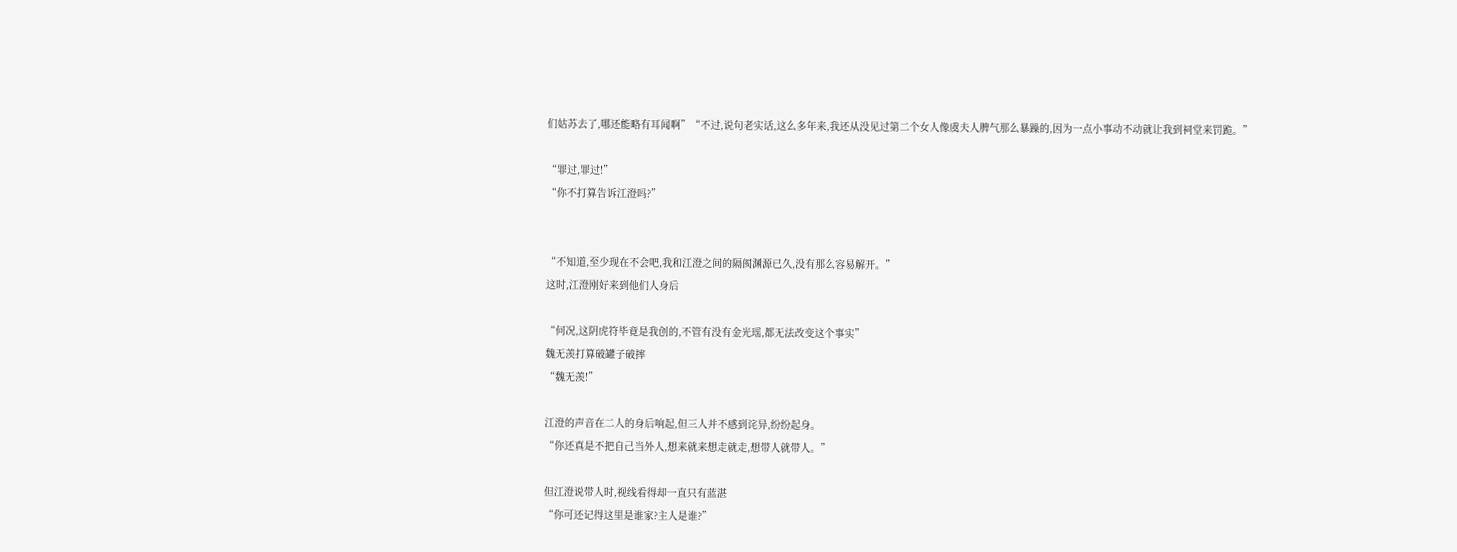们姑苏去了,哪还能略有耳闻啊”“不过,说句老实话,这么多年来,我还从没见过第二个女人像虞夫人脾气那么暴躁的,因为一点小事动不动就让我到祠堂来罚跪。”

“罪过,罪过!”
“你不打算告诉江澄吗?”


“不知道,至少现在不会吧,我和江澄之间的隔阂渊源已久,没有那么容易解开。”
这时,江澄刚好来到他们人身后

“何况,这阴虎符毕竟是我创的,不管有没有金光瑶,都无法改变这个事实”
魏无羡打算破罐子破摔
“魏无羡!”

江澄的声音在二人的身后响起,但三人并不感到诧异,纷纷起身。
“你还真是不把自己当外人,想来就来想走就走,想带人就带人。”

但江澄说带人时,视线看得却一直只有蓝湛
“你可还记得这里是谁家?主人是谁?”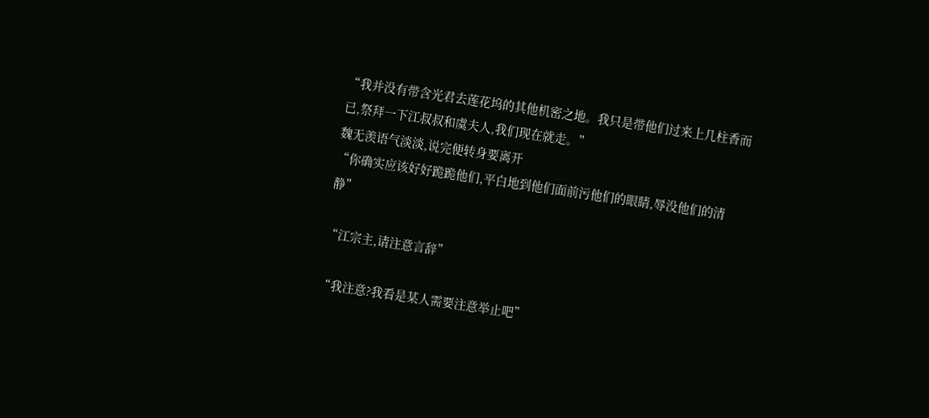“我并没有带含光君去莲花坞的其他机密之地。我只是带他们过来上几柱香而已,祭拜一下江叔叔和虞夫人,我们现在就走。”
魏无羡语气淡淡,说完便转身要离开
“你确实应该好好跪跪他们,平白地到他们面前污他们的眼睛,辱没他们的清静”

“江宗主,请注意言辞”

“我注意?我看是某人需要注意举止吧”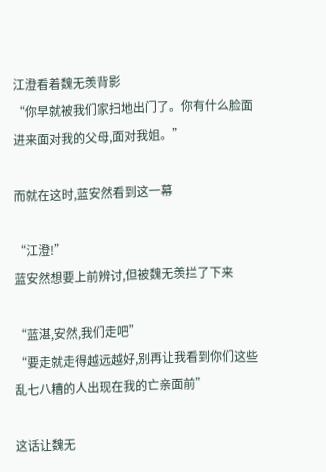江澄看着魏无羡背影
“你早就被我们家扫地出门了。你有什么脸面进来面对我的父母,面对我姐。”

而就在这时,蓝安然看到这一幕

“江澄!”
蓝安然想要上前辨讨,但被魏无羡拦了下来

“蓝湛,安然,我们走吧”
“要走就走得越远越好,别再让我看到你们这些乱七八糟的人出现在我的亡亲面前”

这话让魏无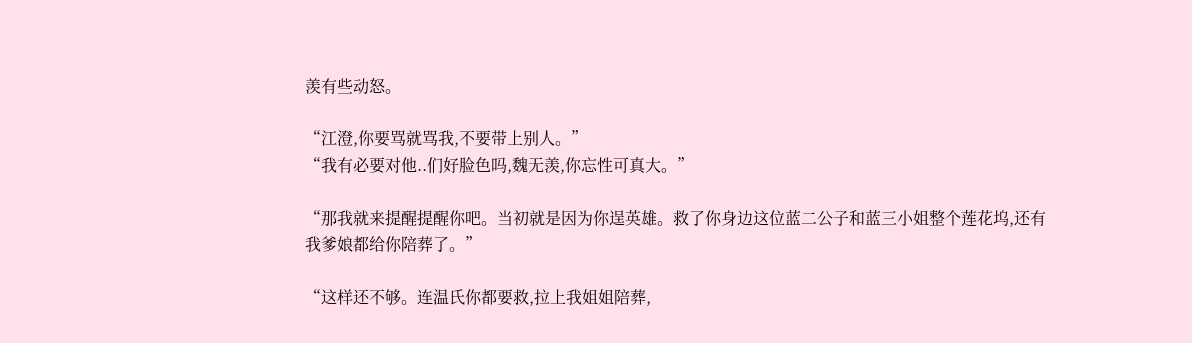羡有些动怒。

“江澄,你要骂就骂我,不要带上别人。”
“我有必要对他..们好脸色吗,魏无羡,你忘性可真大。”

“那我就来提醒提醒你吧。当初就是因为你逞英雄。救了你身边这位蓝二公子和蓝三小姐整个莲花坞,还有我爹娘都给你陪葬了。”

“这样还不够。连温氏你都要救,拉上我姐姐陪葬,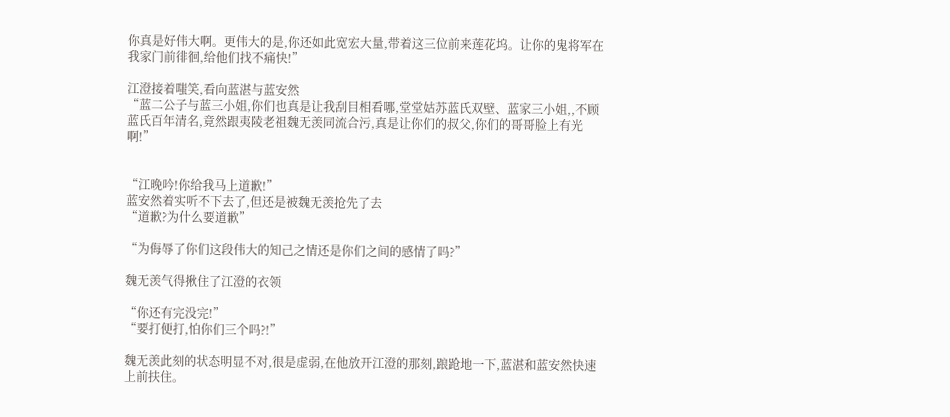你真是好伟大啊。更伟大的是,你还如此宽宏大量,带着这三位前来莲花坞。让你的鬼将军在我家门前徘徊,给他们找不痛快!”

江澄接着嗤笑,看向蓝湛与蓝安然
“蓝二公子与蓝三小姐,你们也真是让我刮目相看哪,堂堂姑苏蓝氏双壁、蓝家三小姐,,不顾蓝氏百年清名,竟然跟夷陵老祖魏无羡同流合污,真是让你们的叔父,你们的哥哥脸上有光啊!”


“江晚吟!你给我马上道歉!”
蓝安然着实听不下去了,但还是被魏无羡抢先了去
“道歉?为什么要道歉”

“为侮辱了你们这段伟大的知己之情还是你们之间的感情了吗?”

魏无羡气得揪住了江澄的衣领

“你还有完没完!”
“要打便打,怕你们三个吗?!”

魏无羡此刻的状态明显不对,很是虚弱,在他放开江澄的那刻,踉跄地一下,蓝湛和蓝安然快速上前扶住。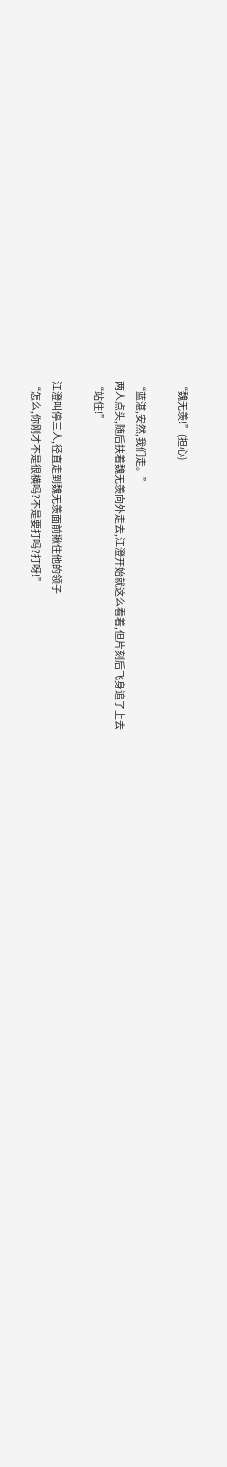“魏无羡!”(担心)

“蓝湛,安然,我们走。”
两人点头,随后扶着魏无羡向外走去,江澄开始就这么看着,但片刻后飞身追了上去
“站住!”

江澄叫停三人,径直走到魏无羡面前揪住他的领子
“怎么,你刚才不是很横吗?不是要打吗?打呀!”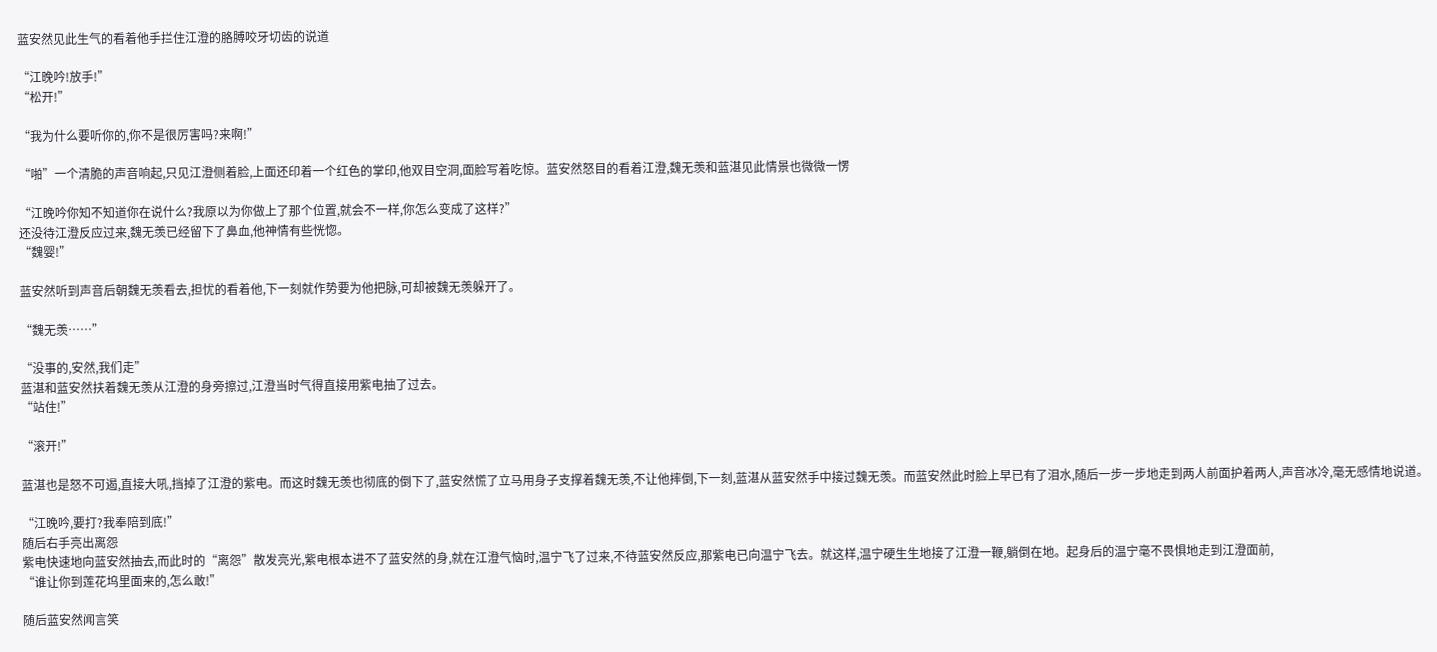蓝安然见此生气的看着他手拦住江澄的胳膊咬牙切齿的说道

“江晚吟!放手!”
“松开!”

“我为什么要听你的,你不是很厉害吗?来啊!”

“啪”一个清脆的声音响起,只见江澄侧着脸,上面还印着一个红色的掌印,他双目空洞,面脸写着吃惊。蓝安然怒目的看着江澄,魏无羡和蓝湛见此情景也微微一愣

“江晚吟你知不知道你在说什么?我原以为你做上了那个位置,就会不一样,你怎么变成了这样?”
还没待江澄反应过来,魏无羡已经留下了鼻血,他神情有些恍惚。
“魏婴!”

蓝安然听到声音后朝魏无羡看去,担忧的看着他,下一刻就作势要为他把脉,可却被魏无羡躲开了。

“魏无羡……”

“没事的,安然,我们走”
蓝湛和蓝安然扶着魏无羡从江澄的身旁擦过,江澄当时气得直接用紫电抽了过去。
“站住!”

“滚开!”

蓝湛也是怒不可遏,直接大吼,挡掉了江澄的紫电。而这时魏无羡也彻底的倒下了,蓝安然慌了立马用身子支撑着魏无羡,不让他摔倒,下一刻,蓝湛从蓝安然手中接过魏无羡。而蓝安然此时脸上早已有了泪水,随后一步一步地走到两人前面护着两人,声音冰冷,毫无感情地说道。

“江晚吟,要打?我奉陪到底!”
随后右手亮出离怨
紫电快速地向蓝安然抽去,而此时的“离怨”散发亮光,紫电根本进不了蓝安然的身,就在江澄气恼时,温宁飞了过来,不待蓝安然反应,那紫电已向温宁飞去。就这样,温宁硬生生地接了江澄一鞭,躺倒在地。起身后的温宁毫不畏惧地走到江澄面前,
“谁让你到莲花坞里面来的,怎么敢!”

随后蓝安然闻言笑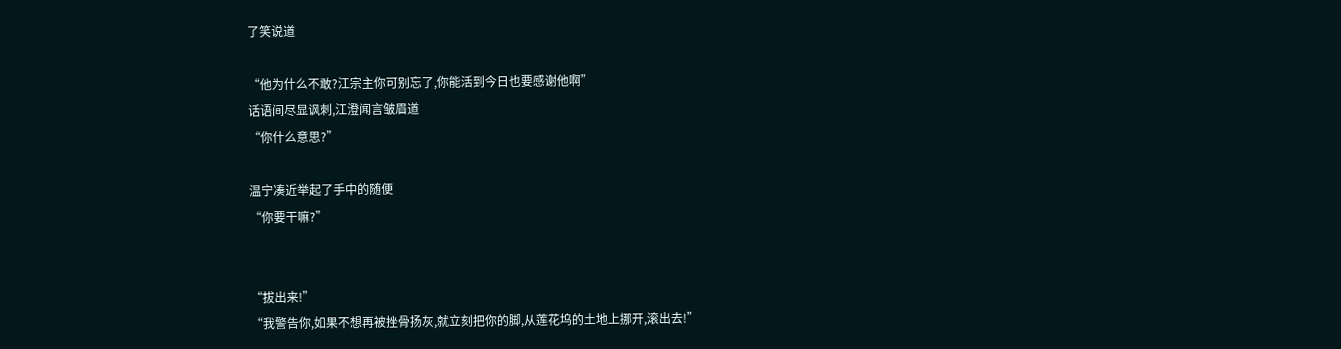了笑说道

“他为什么不敢?江宗主你可别忘了,你能活到今日也要感谢他啊”
话语间尽显讽刺,江澄闻言皱眉道
“你什么意思?”

温宁凑近举起了手中的随便
“你要干嘛?”


“拔出来!”
“我警告你,如果不想再被挫骨扬灰,就立刻把你的脚,从莲花坞的土地上挪开,滚出去!”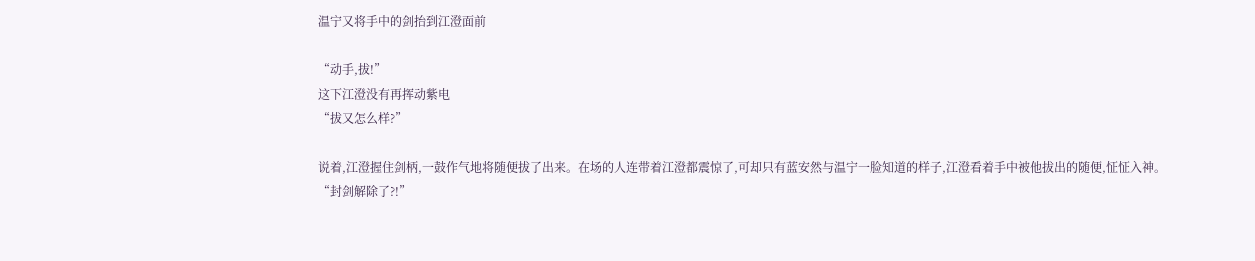温宁又将手中的剑抬到江澄面前

“动手,拔!”
这下江澄没有再挥动紫电
“拔又怎么样?”

说着,江澄握住剑柄,一鼓作气地将随便拔了出来。在场的人连带着江澄都震惊了,可却只有蓝安然与温宁一脸知道的样子,江澄看着手中被他拔出的随便,怔怔入神。
“封剑解除了?!”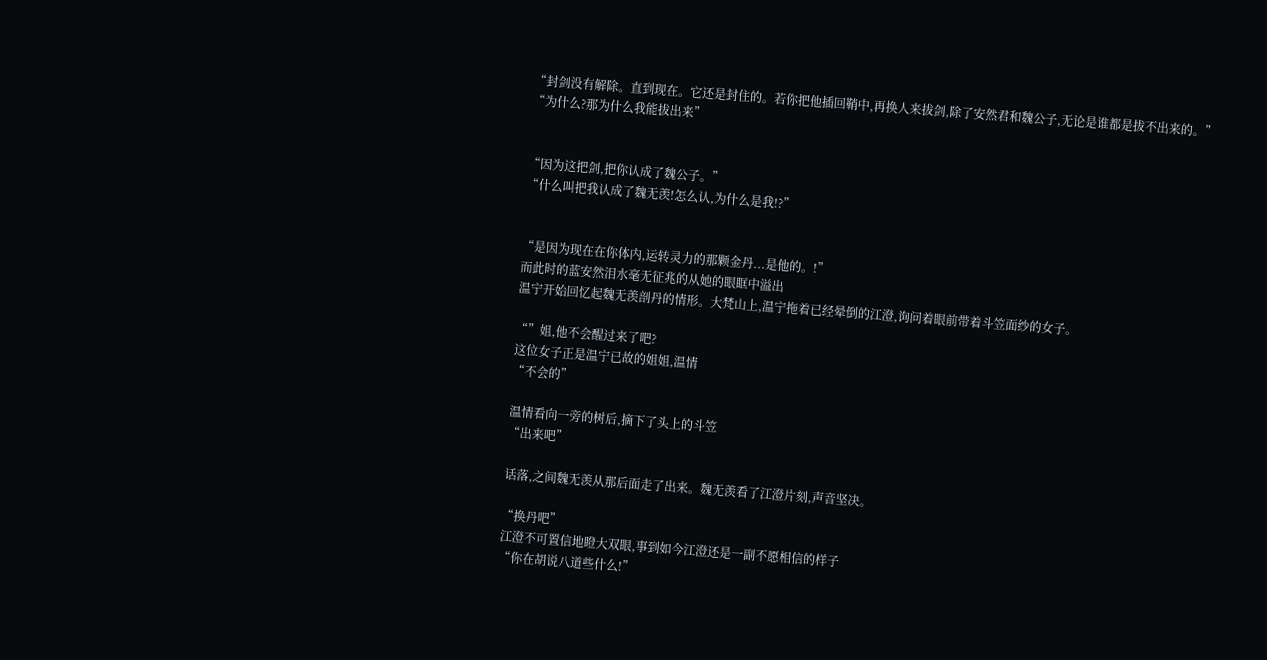“封剑没有解除。直到现在。它还是封住的。若你把他插回鞘中,再换人来拔剑,除了安然君和魏公子,无论是谁都是拔不出来的。”
“为什么?那为什么我能拔出来”


“因为这把剑,把你认成了魏公子。”
“什么叫把我认成了魏无羡!怎么认,为什么是我!?”


“是因为现在在你体内,运转灵力的那颗金丹...是他的。!”
而此时的蓝安然泪水毫无征兆的从她的眼眶中溢出
温宁开始回忆起魏无羡剖丹的情形。大梵山上,温宁拖着已经晕倒的江澄,询问着眼前带着斗笠面纱的女子。

“”姐,他不会醒过来了吧?
这位女子正是温宁已故的姐姐,温情
“不会的”

温情看向一旁的树后,摘下了头上的斗笠
“出来吧”

话落,之间魏无羡从那后面走了出来。魏无羡看了江澄片刻,声音坚决。

“换丹吧”
江澄不可置信地瞪大双眼,事到如今江澄还是一副不愿相信的样子
“你在胡说八道些什么!”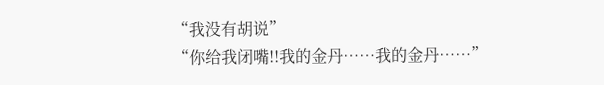“我没有胡说”
“你给我闭嘴!!我的金丹……我的金丹……”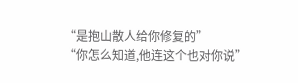“是抱山散人给你修复的”
“你怎么知道,他连这个也对你说”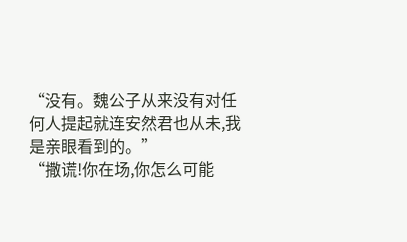“没有。魏公子从来没有对任何人提起就连安然君也从未,我是亲眼看到的。”
“撒谎!你在场,你怎么可能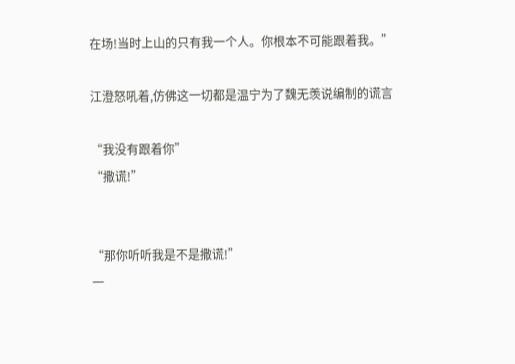在场!当时上山的只有我一个人。你根本不可能跟着我。”

江澄怒吼着,仿佛这一切都是温宁为了魏无羡说编制的谎言

“我没有跟着你”
“撒谎!”


“那你听听我是不是撒谎!”
一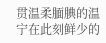贯温柔腼腆的温宁在此刻鲜少的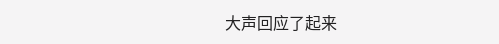大声回应了起来